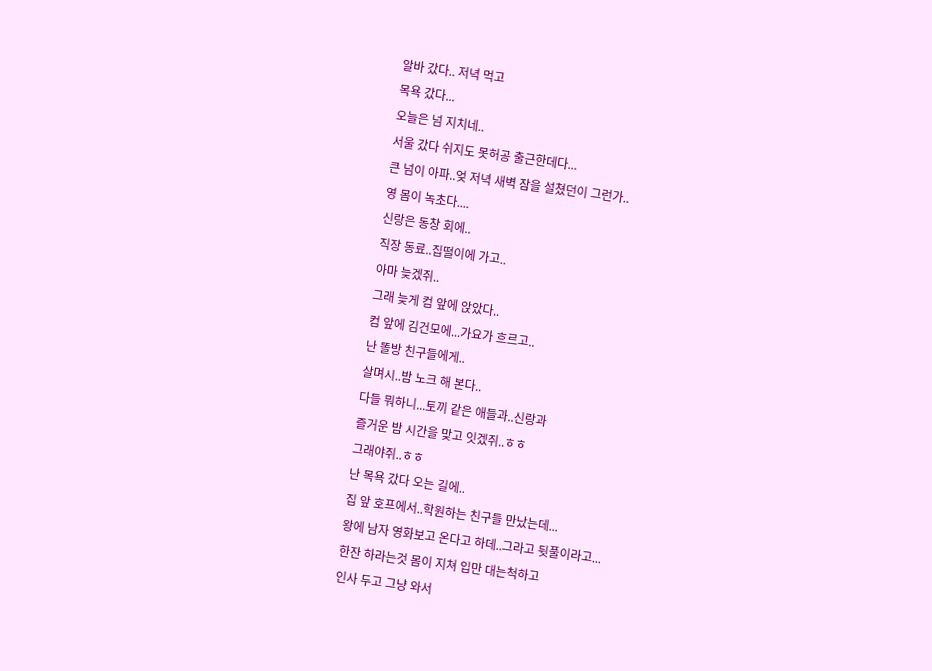알바 갔다.. 저녁 먹고
목욕 갔다...
오늘은 넘 지치네..
서울 갔다 쉬지도 못허공 출근한데다...
큰 넘이 아파..엊 저녁 새벽 잠을 설쳤던이 그런가..
영 몸이 녹초다....
신랑은 동창 회에..
직장 동료..집떨이에 가고..
아마 늦겠쥐..
그래 늦게 컴 앞에 앉았다..
컴 앞에 김건모에...가요가 흐르고..
난 똘방 친구들에게..
살며시..밤 노크 해 본다..
다들 뭐하니...토끼 같은 애들과..신랑과
즐거운 밤 시간을 맞고 잇겠쥐..ㅎㅎ
그래야쥐..ㅎㅎ
난 목욕 갔다 오는 길에..
집 앞 호프에서..학원하는 친구들 만났는데...
왕에 남자 영화보고 온다고 하데..그라고 뒷풀이라고...
한잔 하라는것 몸이 지쳐 입만 대는척하고
인사 두고 그냥 와서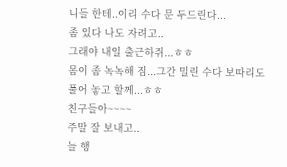니들 한테..이리 수다 문 두드린다...
좀 있다 나도 자려고..
그래야 내일 출근하쥐...ㅎㅎ
몸이 좀 녹녹해 짐...그간 밀린 수다 보따리도
풀어 놓고 할께...ㅎㅎ
친구들아~~~~
주말 잘 보내고..
늘 행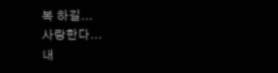복 하길...
사랑한다...
내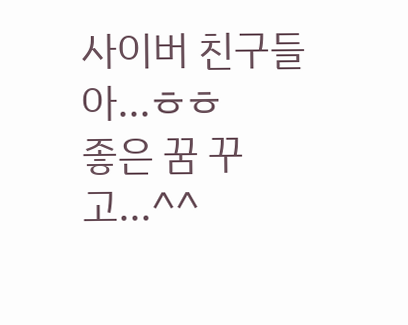사이버 친구들아...ㅎㅎ
좋은 꿈 꾸고...^^